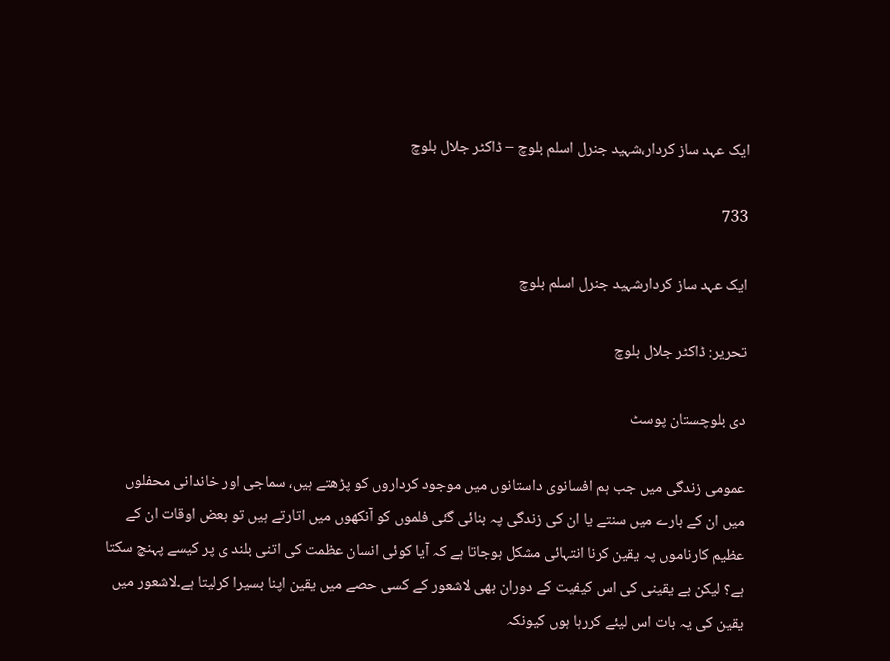ایک عہد ساز کردار،شہید جنرل اسلم بلوچ – ڈاکٹر جلال بلوچ

733

ایک عہد ساز کردارشہید جنرل اسلم بلوچ

تحریر: ڈاکٹر جلال بلوچ

دی بلوچستان پوسٹ

عمومی زندگی میں جب ہم افسانوی داستانوں میں موجود کرداروں کو پڑھتے ہیں، سماجی اور خاندانی محفلوں میں ان کے بارے میں سنتے یا ان کی زندگی پہ بنائی گئی فلموں کو آنکھوں میں اتارتے ہیں تو بعض اوقات ان کے عظیم کارناموں پہ یقین کرنا انتہائی مشکل ہوجاتا ہے کہ آیا کوئی انسان عظمت کی اتنی بلند ی پر کیسے پہنچ سکتا ہے؟ لیکن بے یقینی کی اس کیفیت کے دوران بھی لاشعور کے کسی حصے میں یقین اپنا بسیرا کرلیتا ہے۔لاشعور میں یقین کی یہ بات اس لیئے کررہا ہوں کیونکہ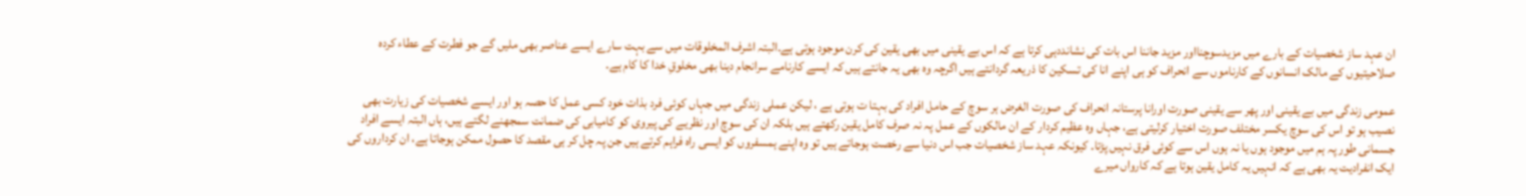ان عہد ساز شخصیات کے بارے میں مزیدسوچنااور مزید جاننا اس بات کی نشانددہی کرتا ہے کہ اس بے یقینی میں بھی یقین کی کرن موجود ہوتی ہے۔البتہ اشرف المخلوقات میں سے بہت سارے ایسے عناصر بھی ملیں گے جو فطرت کے عطاء کردہ صلاحیتیوں کے مالک انسانوں کے کارناموں سے انحراف کو ہی اپنے انا کی تسکین کا ذریعہ گردانتے ہیں اگرچہ وہ بھی یہ جانتے ہیں کہ ایسے کارنامے سرانجام دینا بھی مخلوقِ خدا کا کام ہے۔

عمومی زندگی میں بے یقینی اور پھر سے یقینی صورت اورانا پرستانہ انحراف کی صورت الغرض ہر سوچ کے حامل افراد کی بہتا ت ہوتی ہے ، لیکن عملی زندگی میں جہاں کوئی فرد بذات خود کسی عمل کا حصہ ہو اور ایسے شخصیات کی زیارت بھی نصیب ہو تو اس کی سوچ یکسر مختلف صورت اختیار کرلیتی ہے، جہاں وہ عظیم کردار کے ان مالکوں کے عمل پہ نہ صرف کامل یقین رکھتے ہیں بلکہ ان کی سوچ اور نظریے کی پیروی کو کامیابی کی ضمانت سمجھنے لگتے ہیں، ہاں البتہ ایسے افراد جسمانی طور پہ ہم میں موجود ہوں یا نہ ہوں اس سے کوئی فرق نہیں پڑتا۔ کیونکہ عہد ساز شخصیات جب اس دنیا سے رخصت ہوجاتے ہیں تو وہ اپنے ہمسفروں کو ایسی راہ فراہم کرتے ہیں جن پہ چل کر ہی مقصد کا حصول ممکن ہوجاتا ہے، ان کرداروں کی ایک انفرادیت یہ بھی ہے کہ انہیں یہ کامل یقین ہوتا ہے کہ کارواں میرے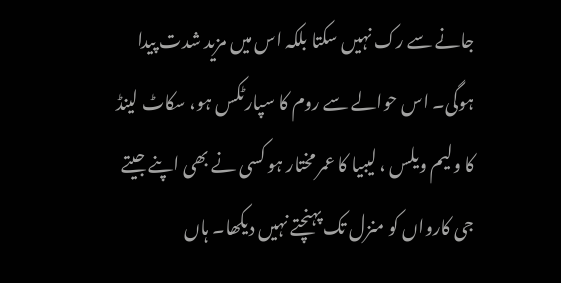جانے سے رک نہیں سکتا بلکہ اس میں مزید شدت پیدا ہوگی۔ اس حوالے سے روم کا سپارٹکس ہو، سکاٹ لینڈ کا ولیم ویلس ، لیبیا کا عمر مختار ہو کسی نے بھی اپنے جیتے جی کارواں کو منزل تک پہنچتے نہیں دیکھا۔ ہاں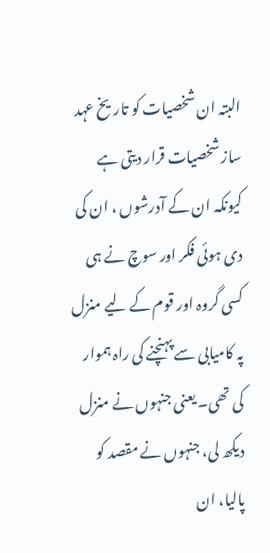البتہ ان شخصیات کو تاریخ عہد ساز شخصیات قرار دیتی ہے کیونکہ ان کے آدرشوں ، ان کی دی ہوئی فکر اور سوچ نے ہی کسی گروہ اور قوم کے لیے منزل پہ کامیابی سے پہنچنے کی راہ ہموار کی تھی۔ یعنی جنہوں نے منزل دیکھ لی، جنہوں نے مقصد کو پالیا، ان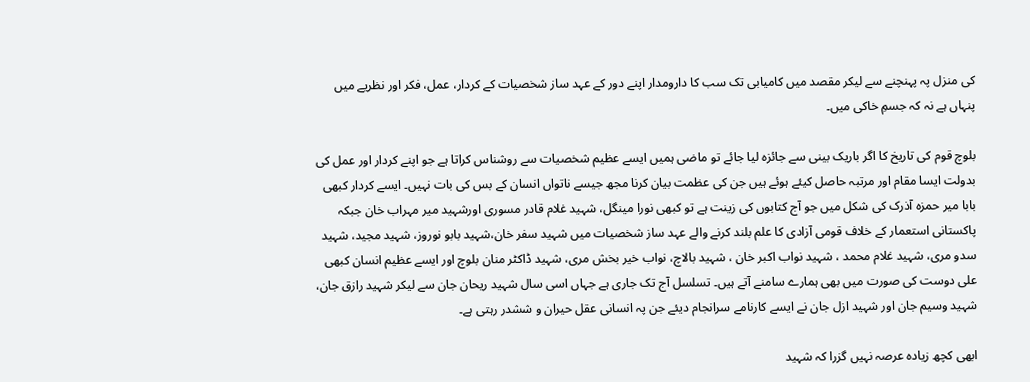کی منزل پہ پہنچنے سے لیکر مقصد میں کامیابی تک سب کا دارومدار اپنے دور کے عہد ساز شخصیات کے کردار، عمل، فکر اور نظریے میں پنہاں ہے نہ کہ جسمِ خاکی میں۔

بلوچ قوم کی تاریخ کا اگر باریک بینی سے جائزہ لیا جائے تو ماضی ہمیں ایسے عظیم شخصیات سے روشناس کراتا ہے جو اپنے کردار اور عمل کی بدولت ایسا مقام اور مرتبہ حاصل کیئے ہوئے ہیں جن کی عظمت بیان کرنا مجھ جیسے ناتواں انسان کے بس کی بات نہیں۔ ایسے کردار کبھی بابا میر حمزہ آذرک کی شکل میں جو آج کتابوں کی زینت ہے تو کبھی نورا مینگل، شہید غلام قادر مسوری اورشہید میر مہراب خان جبکہ پاکستانی استعمار کے خلاف قومی آزادی کا علم بلند کرنے والے عہد ساز شخصیات میں شہید سفر خان،شہید بابو نوروز، شہید مجید، شہید سدو مری، شہید غلام محمد ، شہید نواب اکبر خان ، شہید بالاچ، نواب خیر بخش مری، شہید ڈاکٹر منان بلوچ اور ایسے عظیم انسان کبھی علی دوست کی صورت میں بھی ہمارے سامنے آتے ہیں۔ تسلسل آج تک جاری ہے جہاں اسی سال شہید ریحان جان سے لیکر شہید رازق جان، شہید وسیم جان اور شہید ازل جان نے ایسے کارنامے سرانجام دیئے جن پہ انسانی عقل حیران و ششدر رہتی ہے۔

ابھی کچھ زیادہ عرصہ نہیں گزرا کہ شہید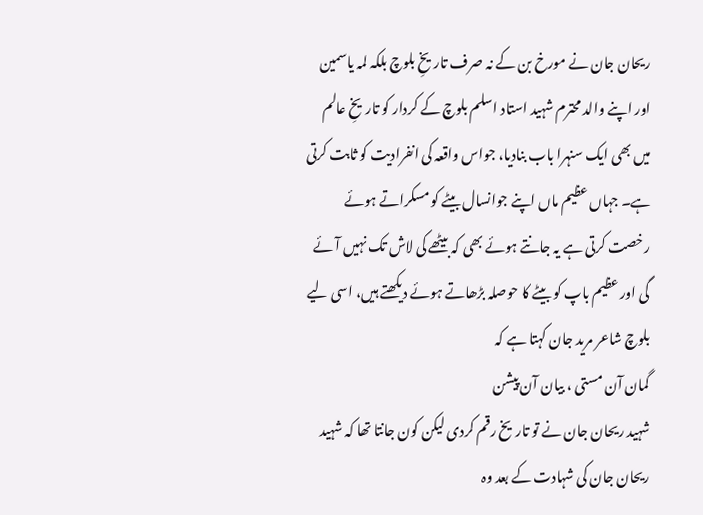ریحان جان نے مورخ بن کے نہ صرف تاریخِ بلوچ بلکہ لمہ یاسمین اور اپنے والد محترم شہید استاد اسلم بلوچ کے کردار کو تاریخِ عالم میں بھی ایک سنہرا باب بنادیا، جواس واقعہ کی انفرادیت کو ثابت کرتی ہے۔ جہاں عظیم ماں اپنے جوانسال بیٹے کو مسکراتے ہوئے رخصت کرتی ہے یہ جانتے ہوئے بھی کہ بیٹھے کی لاش تک نہیں آئے گی اور عظیم باپ کو بیٹے کا حوصلہ بڑھاتے ہوئے دیکھتے ہیں، اسی لیے بلوچ شاعر مرید جان کہتا ہے کہ
گمان آن مستی ، بیان آن پیشن
شہید ریحان جان نے تو تاریخ رقم کردی لیکن کون جانتا تھا کہ شہید ریحان جان کی شہادت کے بعد وہ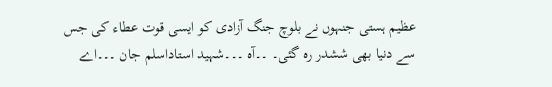عظیم ہستی جنہوں نے بلوچ جنگ آزادی کو ایسی قوت عطاء کی جس سے دنیا بھی ششدر رہ گئی۔ ۔۔آہ ۔۔۔شہید استاداسلم جان ۔۔۔اے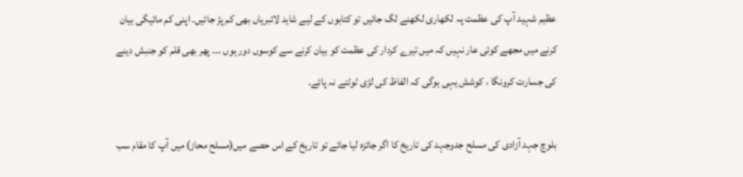عظیم شہید آپ کی عظمت پہ لکھاری لکھنے لگ جائیں تو کتابوں کے لیے شاید لائبریاں بھی کم پڑ جائیں۔ اپنی کم مائیگی بیان کرنے میں مجھے کوئی عار نہیں کہ میں تیرے کردار کی عظمت کو بیان کرنے سے کوسوں دور ہوں ۔۔۔ پھر بھی قلم کو جنبش دینے کی جسارت کرونگا ، کوشش یہی ہوگی کہ الفاظ کی لڑی ٹوٹنے نہ پائے۔

بلوچ جہد آزادی کی مسلح جدوجہد کی تاریخ کا اگر جائزہ لیا جائے تو تاریخ کے اس حصے میں(مسلح محاز) میں آپ کا مقام سب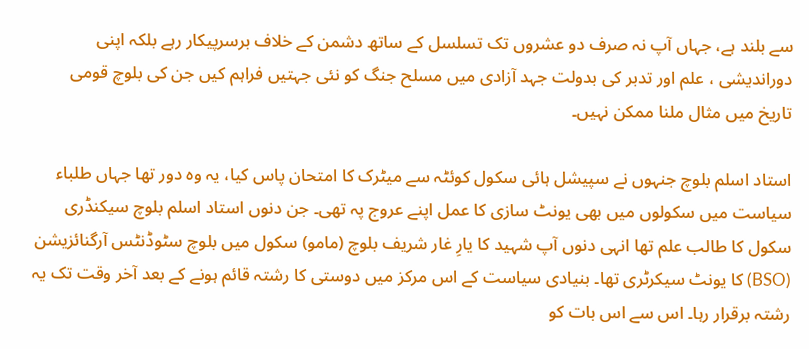سے بلند ہے، جہاں آپ نہ صرف دو عشروں تک تسلسل کے ساتھ دشمن کے خلاف برسرپیکار رہے بلکہ اپنی دوراندیشی ، علم اور تدبر کی بدولت جہد آزادی میں مسلح جنگ کو نئی جہتیں فراہم کیں جن کی بلوچ قومی تاریخ میں مثال ملنا ممکن نہیں۔

استاد اسلم بلوچ جنہوں نے سپیشل ہائی سکول کوئٹہ سے میٹرک کا امتحان پاس کیا، یہ وہ دور تھا جہاں طلباء سیاست میں سکولوں میں بھی یونٹ سازی کا عمل اپنے عروج پہ تھی۔ جن دنوں استاد اسلم بلوچ سیکنڈری سکول کا طالب علم تھا انہی دنوں آپ شہید کا یارِ غار شریف بلوچ (مامو) سکول میں بلوچ سٹوڈنٹس آرگنائزیشن (BSO) کا یونٹ سیکرٹری تھا۔ بنیادی سیاست کے اس مرکز میں دوستی کا رشتہ قائم ہونے کے بعد آخر وقت تک یہ رشتہ برقرار رہا۔ اس سے اس بات کو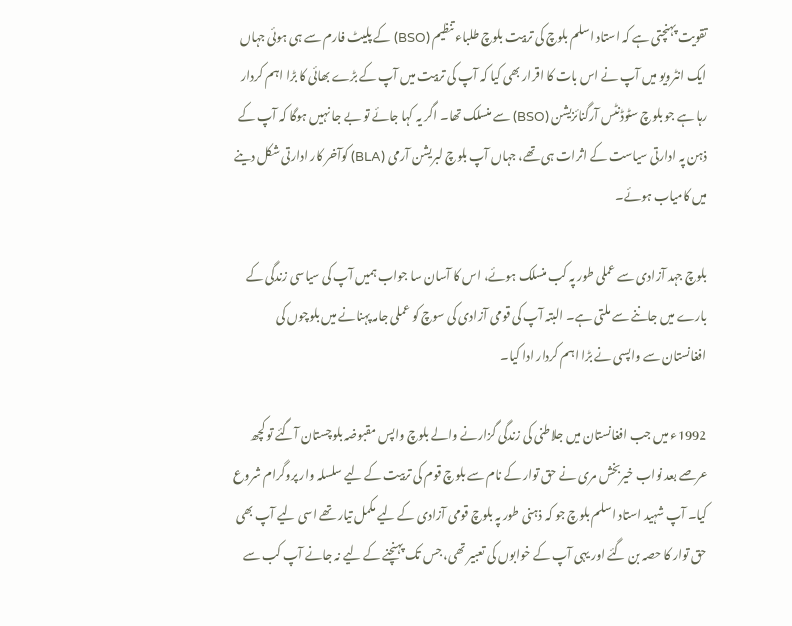تقویت پہنچتی ہے کہ استاد اسلم بلوچ کی تربیت بلوچ طلباء تنظیم (BSO) کے پلیٹ فارم سے ہی ہوئی جہاں ایک انٹرویو میں آپ نے اس بات کا اقرار بھی کیا کہ آپ کی تربیت میں آپ کے بڑے بھائی کا بڑا اہم کردار رہا ہے جو بلوچ سٹوڈنٹس آرگنائزیشن (BSO) سے منسلک تھا۔ اگر یہ کہا جائے تو بے جا نہیں ہوگا کہ آپ کے ذہن پہ ادارتی سیاست کے اثرات ہی تھے، جہاں آپ بلوچ لبریشن آرمی (BLA) کوآخر کار ادارتی شکل دینے میں کامیاب ہوئے۔

بلوچ جہد آزادی سے عملی طور پہ کب منسلک ہوئے، اس کا آسان سا جواب ہمیں آپ کی سیاسی زندگی کے بارے میں جاننے سے ملتی ہے۔ البتہ آپ کی قومی آزادی کی سوچ کو عملی جامہ پہنانے میں بلوچوں کی افغانستان سے واپسی نے بڑا اہم کردار ادا کیا۔

1992ء میں جب افغانستان میں جلاطنی کی زندگی گزارنے والے بلوچ واپس مقبوضہ بلوچستان آگئے تو کچھ عرصے بعد نواب خیربخش مری نے حق توار کے نام سے بلوچ قوم کی تربیت کے لیے سلسلہ وار پروگرام شروع کیا۔ آپ شہید استاد اسلم بلوچ جو کہ ذہنی طور پہ بلوچ قومی آزادی کے لیے مکمل تیار تھے اسی لیے آپ بھی حق توار کا حصہ بن گئے اور یہی آپ کے خوابوں کی تعبیر تھی، جس تک پہنچنے کے لیے نہ جانے آپ کب سے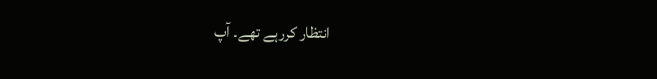انتظار کررہے تھے۔ آپ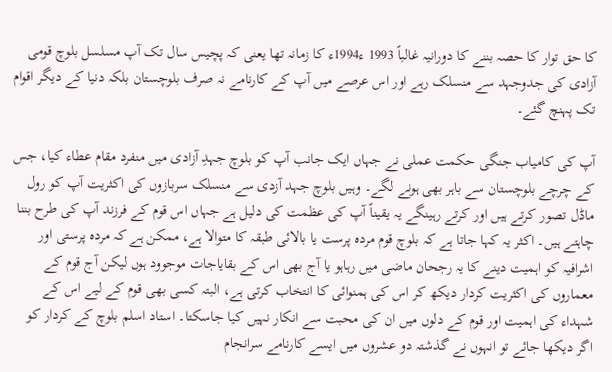کا حق توار کا حصہ بننے کا دورانیہ غالباً 1993 ء1994ء کا زمانہ تھا یعنی کہ پچیس سال تک آپ مسلسل بلوچ قومی آزادی کی جدوجہد سے منسلک رہے اور اس عرصے میں آپ کے کارنامے نہ صرف بلوچستان بلکہ دنیا کے دیگر اقوام تک پہنچ گئے۔

آپ کی کامیاب جنگی حکمت عملی نے جہاں ایک جانب آپ کو بلوچ جہدِ آزادی میں منفرد مقام عطاء کیا، جس کے چرچے بلوچستان سے باہر بھی ہونے لگے۔ وہیں بلوچ جہد آزدی سے منسلک سربازوں کی اکثریت آپ کو رول ماڈل تصور کرتے ہیں اور کرتے رہینگے یہ یقیناً آپ کی عظمت کی دلیل ہے جہاں اس قوم کے فرزند آپ کی طرح بننا چاہتے ہیں۔ اکثر یہ کہا جاتا ہے کہ بلوچ قوم مردہ پرست یا بالائی طبقہ کا متوالا ہے، ممکن ہے کہ مردہ پرستی اور اشرافیہ کو اہمیت دینے کا یہ رجحان ماضی میں رہاہو یا آج بھی اس کے بقایاجات موجوود ہوں لیکن آج قوم کے معماروں کی اکثریت کردار دیکھ کر اس کی ہمنوائی کا انتخاب کرتی ہے، البتہ کسی بھی قوم کے لیے اس کے شہداء کی اہمیت اور قوم کے دلوں میں ان کی محبت سے انکار نہیں کیا جاسکتا۔ استاد اسلم بلوچ کے کردار کو اگر دیکھا جائے تو انہوں نے گذشتہ دو عشروں میں ایسے کارنامے سرانجام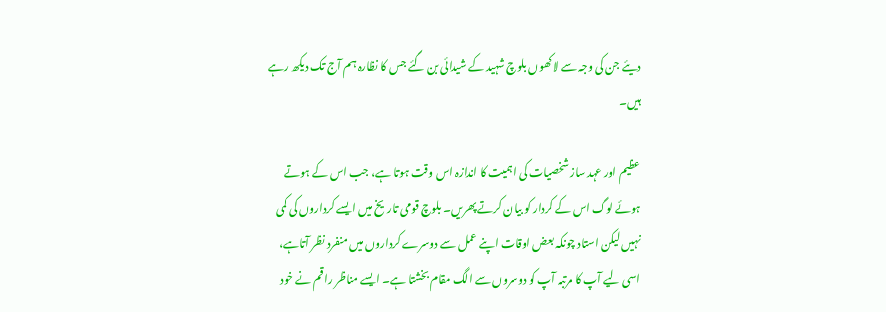دیئے جن کی وجہ سے لاکھوں بلوچ شہید کے شیدائی بن گئے جس کا نظارہ ہم آج تک دیکھ رہے ہیں۔

عظیم اور عہد ساز شخصیات کی اہمیت کا اندازہ اس وقت ہوتا ہے، جب اس کے ہوتے ہوئے لوگ اس کے کردار کو بیان کرتے پھریں۔ بلوچ قومی تاریخ میں ایسے کرداروں کی کمی نہیں لیکن استاد چونکہ بعض اوقات اپنے عمل سے دوسرے کرداروں میں منفرد نظر آتاہے، اسی لیے آپ کا مرتبہ آپ کو دوسروں سے الگ مقام بخشتا ہے۔ ایسے مناظر راقم نے خود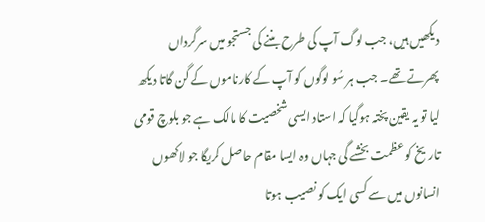دیکھیں ہیں، جب لوگ آپ کی طرح بننے کی جستجو میں سرگرداں پھرتے تھے۔ جب ہر سُو لوگوں کو آپ کے کارناموں کے گن گاتا دیکھ لیا تو یہ یقین پختہ ہوگیا کہ استاد ایسی شخصیت کا مالک ہے جو بلوچ قومی تاریخ کو عظمت بخشے گی جہاں وہ ایسا مقام حاصل کریگا جو لاکھوں انسانوں میں سے کسی ایک کو نصیب ہوتا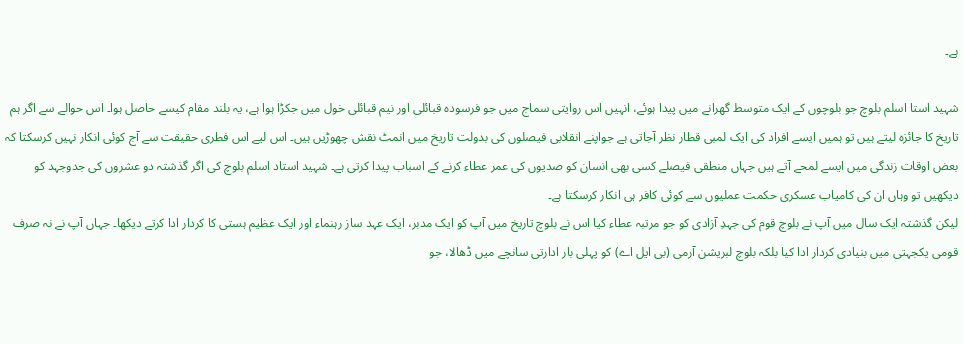ہے۔

شہید استا اسلم بلوچ جو بلوچوں کے ایک متوسط گھرانے میں پیدا ہوئے، انہیں اس روایتی سماج میں جو فرسودہ قبائلی اور نیم قبائلی خول میں جکڑا ہوا ہے، یہ بلند مقام کیسے حاصل ہوا۔ اس حوالے سے اگر ہم تاریخ کا جائزہ لیتے ہیں تو ہمیں ایسے افراد کی ایک لمبی قطار نظر آجاتی ہے جواپنے انقلابی فیصلوں کی بدولت تاریخ میں انمٹ نقش چھوڑیں ہیں۔ اس لیے اس فطری حقیقت سے آج کوئی انکار نہیں کرسکتا کہ بعض اوقات زندگی میں ایسے لمحے آتے ہیں جہاں منطقی فیصلے کسی بھی انسان کو صدیوں کی عمر عطاء کرنے کے اسباب پیدا کرتی ہے۔ شہید استاد اسلم بلوچ کی اگر گذشتہ دو عشروں کی جدوجہد کو دیکھیں تو وہاں ان کی کامیاب عسکری حکمت عملیوں سے کوئی کافر ہی انکار کرسکتا ہے۔
لیکن گذشتہ ایک سال میں آپ نے بلوچ قوم کی جہدِ آزادی کو جو مرتبہ عطاء کیا اس نے بلوچ تاریخ میں آپ کو ایک مدبر، ایک عہد ساز رہنماء اور ایک عظیم ہستی کا کردار ادا کرتے دیکھا۔ جہاں آپ نے نہ صرف قومی یکجہتی میں بنیادی کردار ادا کیا بلکہ بلوچ لبریشن آرمی (بی ایل اے) کو پہلی بار ادارتی سانچے میں ڈھالا، جو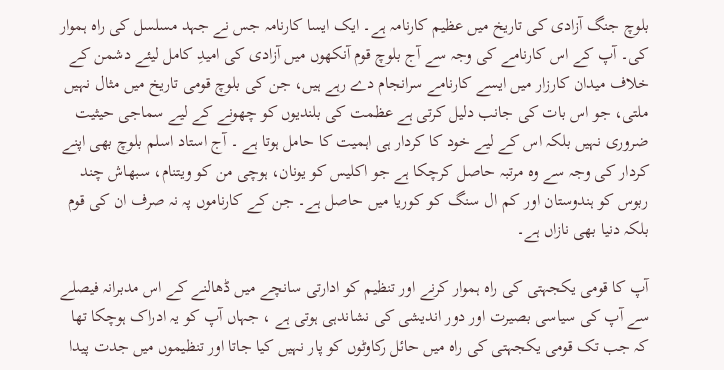بلوچ جنگ آزادی کی تاریخ میں عظیم کارنامہ ہے۔ ایک ایسا کارنامہ جس نے جہد مسلسل کی راہ ہموار کی۔ آپ کے اس کارنامے کی وجہ سے آج بلوچ قوم آنکھوں میں آزادی کی امیدِ کامل لیئے دشمن کے خلاف میدان کارزار میں ایسے کارنامے سرانجام دے رہے ہیں، جن کی بلوچ قومی تاریخ میں مثال نہیں ملتی، جو اس بات کی جانب دلیل کرتی ہے عظمت کی بلندیوں کو چھونے کے لیے سماجی حیثیت ضروری نہیں بلکہ اس کے لیے خود کا کردار ہی اہمیت کا حامل ہوتا ہے ۔ آج استاد اسلم بلوچ بھی اپنے کردار کی وجہ سے وہ مرتبہ حاصل کرچکا ہے جو اکلیس کو یونان، ہوچی من کو ویتنام، سبھاش چند ربوس کو ہندوستان اور کم ال سنگ کو کوریا میں حاصل ہے۔ جن کے کارناموں پہ نہ صرف ان کی قوم بلکہ دنیا بھی نازاں ہے۔

آپ کا قومی یکجہتی کی راہ ہموار کرنے اور تنظیم کو ادارتی سانچے میں ڈھالنے کے اس مدبرانہ فیصلے سے آپ کی سیاسی بصیرت اور دور اندیشی کی نشاندہی ہوتی ہے ، جہاں آپ کو یہ ادراک ہوچکا تھا کہ جب تک قومی یکجہتی کی راہ میں حائل رکاوٹوں کو پار نہیں کیا جاتا اور تنظیموں میں جدت پیدا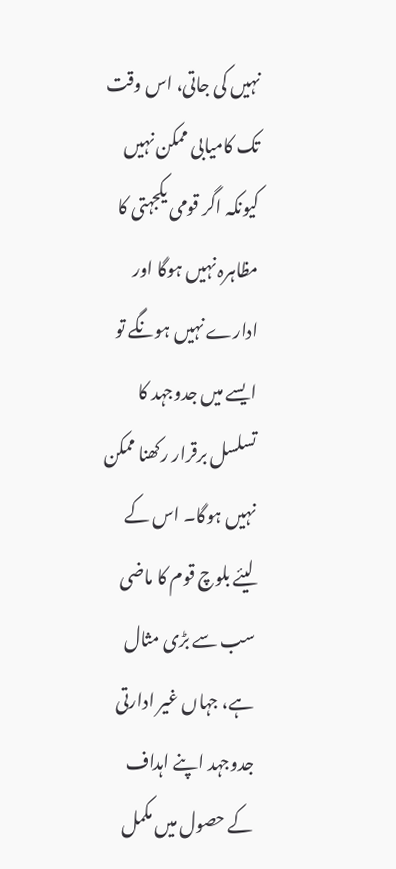نہیں کی جاتی، اس وقت تک کامیابی ممکن نہیں کیونکہ اگر قومی یکجہتی کا مظاہرہ نہیں ہوگا اور ادارے نہیں ہونگے تو ایسے میں جدوجہد کا تسلسل برقرار رکھنا ممکن نہیں ہوگا۔ اس کے لیئے بلوچ قوم کا ماضی سب سے بڑی مثال ہے، جہاں غیر ادارتی جدوجہد اپنے اہداف کے حصول میں مکمل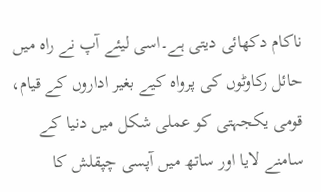ناکام دکھائی دیتی ہے۔اسی لیئے آپ نے راہ میں حائل رکاوٹوں کی پرواہ کیے بغیر اداروں کے قیام، قومی یکجہتی کو عملی شکل میں دنیا کے سامنے لایا اور ساتھ میں آپسی چپقلش کا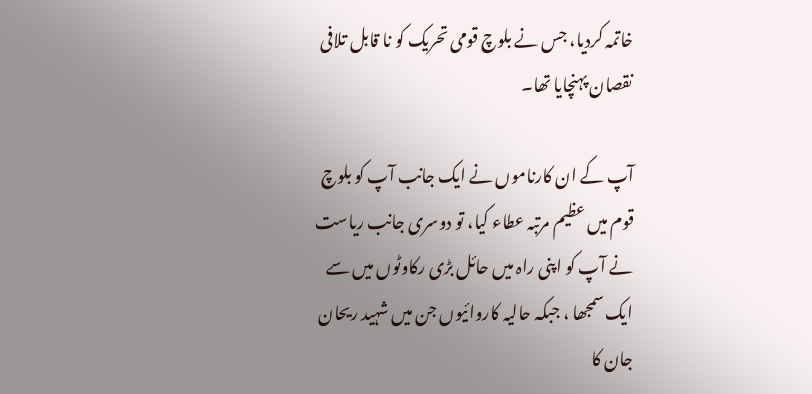خاتمہ کردیا، جس نے بلوچ قومی تحریک کو نا قابل تلافی نقصان پہنچایا تھا۔

آپ کے ان کارناموں نے ایک جانب آپ کو بلوچ قوم میں عظیم مرتبہ عطاء کیا، تو دوسری جانب ریاست نے آپ کو اپنی راہ میں حائل بڑی رکاوٹوں میں سے ایک سمجھا ، جبکہ حالیہ کاروائیوں جن میں شہید ریحان جان کا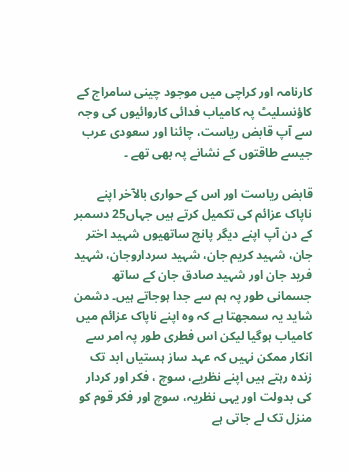کارنامہ اور کراچی میں موجود چینی سامراج کے کاؤنسلیٹ پہ کامیاب فدائی کاروائیوں کی وجہ سے آپ قابض ریاست، چائنا اور سعودی عرب جیسے طاقتوں کے نشانے پہ بھی تھے ۔

قابض ریاست اور اس کے حواری بالآخر اپنے ناپاک عزائم کی تکمیل کرتے ہیں جہاں25 دسمبر کے دن آپ اپنے دیگر پانچ ساتھیوں شہید اختر جان، شہید کریم جان، شہید سرداروجان، شہید فرید جان اور شہید صادق جان کے ساتھ جسمانی طور پہ ہم سے جدا ہوجاتے ہیں۔ دشمن شاید یہ سمجھتا ہے کہ وہ اپنے ناپاک عزائم میں کامیاب ہوگیا لیکن اس فطری طور پہ امر سے انکار ممکن نہیں کہ عہد ساز ہستیاں ابد تک زندہ رہتے ہیں اپنے نظریے، سوچ ، فکر اور کردار کی بدولت اور یہی نظریہ، سوچ اور فکر قوم کو منزل تک لے جاتی ہے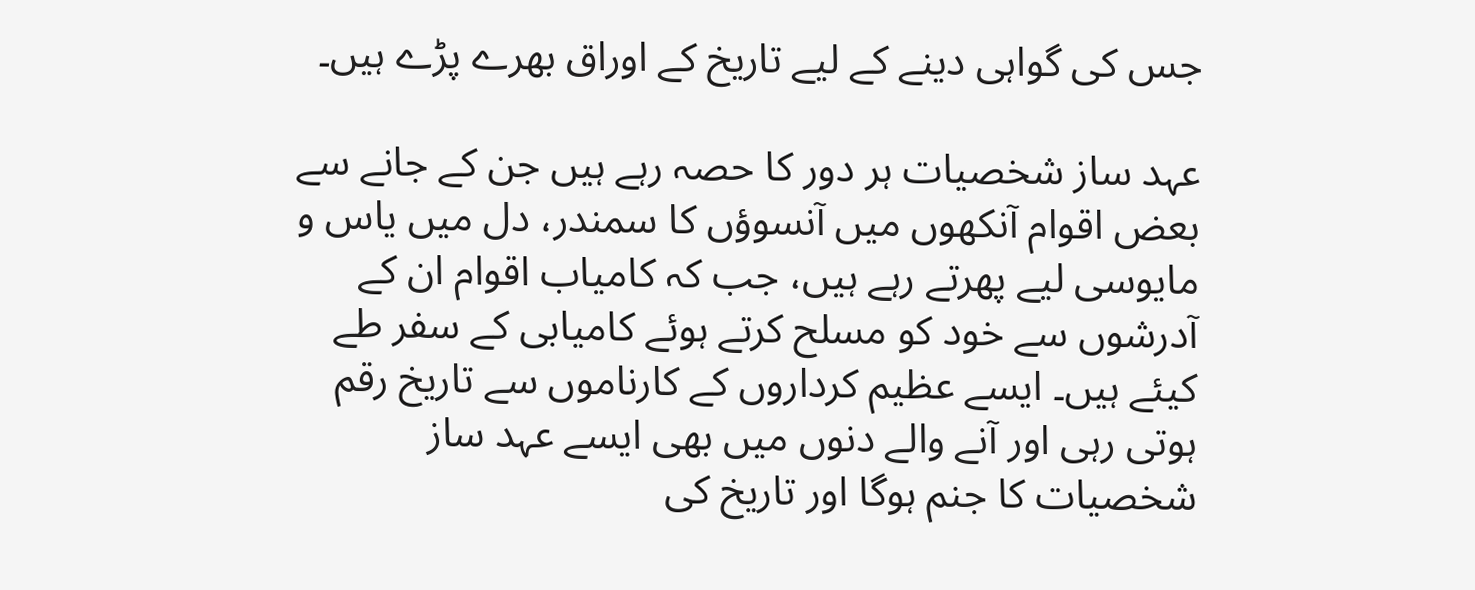جس کی گواہی دینے کے لیے تاریخ کے اوراق بھرے پڑے ہیں۔

عہد ساز شخصیات ہر دور کا حصہ رہے ہیں جن کے جانے سے بعض اقوام آنکھوں میں آنسوؤں کا سمندر، دل میں یاس و مایوسی لیے پھرتے رہے ہیں، جب کہ کامیاب اقوام ان کے آدرشوں سے خود کو مسلح کرتے ہوئے کامیابی کے سفر طے کیئے ہیں۔ ایسے عظیم کرداروں کے کارناموں سے تاریخ رقم ہوتی رہی اور آنے والے دنوں میں بھی ایسے عہد ساز شخصیات کا جنم ہوگا اور تاریخ کی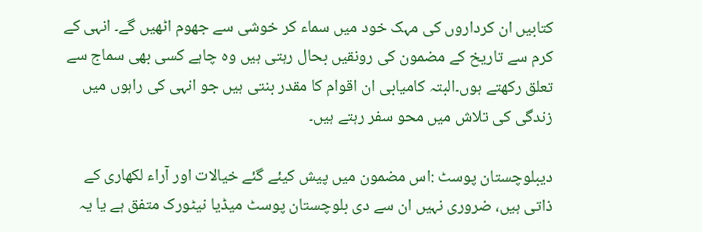کتابیں ان کرداروں کی مہک خود میں سماء کر خوشی سے جھوم اٹھیں گے۔ انہی کے کرم سے تاریخ کے مضمون کی رونقیں بحال رہتی ہیں وہ چاہے کسی بھی سماج سے تعلق رکھتے ہوں۔البتہ کامیابی ان اقوام کا مقدر بنتی ہیں جو انہی کی راہوں میں زندگی کی تلاش میں محو سفر رہتے ہیں۔

دیبلوچستان پوسٹ :اس مضمون میں پیش کیئے گئے خیالات اور آراء لکھاری کے ذاتی ہیں، ضروری نہیں ان سے دی بلوچستان پوسٹ میڈیا نیٹورک متفق ہے یا یہ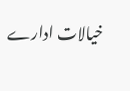خیالات ادارے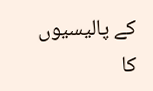کے پالیسیوں کا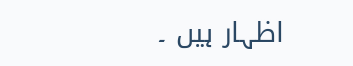اظہار ہیں ۔